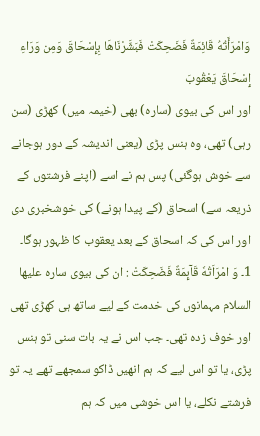وَامْرَأَتُهُ قَائِمَةٌ فَضَحِكَتْ فَبَشَّرْنَاهَا بِإِسْحَاقَ وَمِن وَرَاءِ إِسْحَاقَ يَعْقُوبَ
اور اس کی بیوی (سارہ) بھی (خیمہ میں) کھڑی (سن رہی) تھی، وہ ہنس پڑی (یعنی اندیشہ کے دور ہوجانے سے خوش ہوگئی) پس ہم نے اسے (اپنے فرشتوں کے ذریعہ سے) اسحاق (کے پیدا ہونے) کی خوشخبری دی اور اس کی کہ اسحاق کے بعد یعقوب کا ظہور ہوگا۔
1۔ وَ امْرَاَتُهٗ قَآىِٕمَةٌ فَضَحِكَتْ : ان کی بیوی سارہ علیھا السلام مہمانوں کی خدمت کے لیے ساتھ ہی کھڑی تھی اور خوف زدہ تھی۔ جب اس نے یہ بات سنی تو ہنس پڑی، یا تو اس لیے کہ ہم انھیں ڈاکو سمجھے تھے یہ تو فرشتے نکلے، یا اس خوشی میں کہ ہم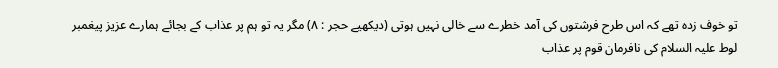تو خوف زدہ تھے کہ اس طرح فرشتوں کی آمد خطرے سے خالی نہیں ہوتی (دیکھیے حجر : ۸) مگر یہ تو ہم پر عذاب کے بجائے ہمارے عزیز پیغمبر لوط علیہ السلام کی نافرمان قوم پر عذاب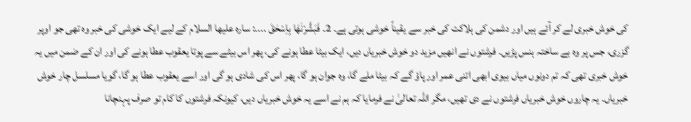کی خوش خبری لے کر آئے ہیں اور دشمن کی ہلاکت کی خبر سے یقیناً خوشی ہوتی ہے۔ 2۔ فَبَشَّرْنٰهَا بِاِسْحٰقَ ....: سارہ علیھا السلام کے لیے ایک خوشی کی خبر وہ تھی جو اوپر گزری، جس پر وہ بے ساختہ ہنس پڑیں۔ فرشتوں نے انھیں مزید دو خوش خبریاں دیں، ایک بیٹا عطا ہونے کی، پھر اس بیٹے سے پوتا یعقوب عطا ہونے کی اور ان کے ضمن میں یہ خوش خبری تھی کہ تم دونوں میاں بیوی ابھی اتنی عمر اور پاؤ گے کہ بیٹا ملے گا، وہ جوان ہو گا، پھر اس کی شادی ہو گی اور اسے یعقوب عطا ہو گا، گویا مسلسل چار خوش خبریاں۔ یہ چاروں خوش خبریاں فرشتوں نے دی تھیں، مگر اللہ تعالیٰ نے فرمایا کہ ہم نے اسے یہ خوش خبریاں دیں، کیونکہ فرشتوں کا کام تو صرف پہنچانا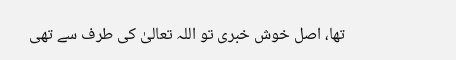تھا، اصل خوش خبری تو اللہ تعالیٰ کی طرف سے تھی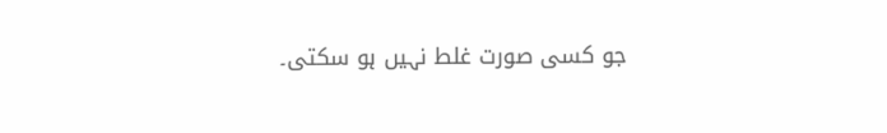جو کسی صورت غلط نہیں ہو سکتی۔